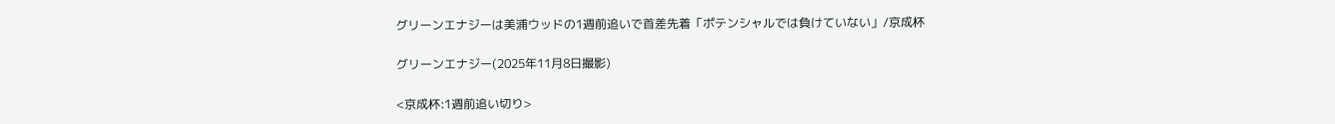グリーンエナジーは美浦ウッドの1週前追いで首差先着「ポテンシャルでは負けていない」/京成杯

グリーンエナジー(2025年11月8日撮影)

<京成杯:1週前追い切り>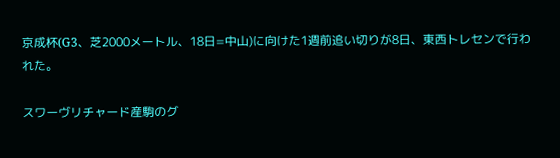京成杯(G3、芝2000メートル、18日=中山)に向けた1週前追い切りが8日、東西トレセンで行われた。

スワーヴリチャード産駒のグ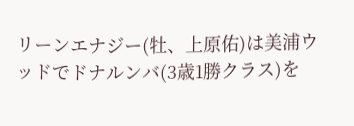リーンエナジー(牡、上原佑)は美浦ウッドでドナルンバ(3歳1勝クラス)を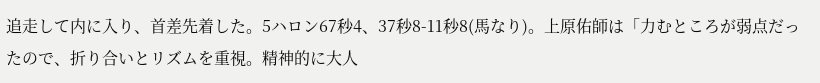追走して内に入り、首差先着した。5ハロン67秒4、37秒8-11秒8(馬なり)。上原佑師は「力むところが弱点だったので、折り合いとリズムを重視。精神的に大人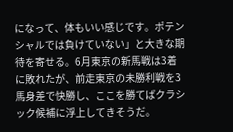になって、体もいい感じです。ポテンシャルでは負けていない」と大きな期待を寄せる。6月東京の新馬戦は3着に敗れたが、前走東京の未勝利戦を3馬身差で快勝し、ここを勝てばクラシック候補に浮上してきそうだ。